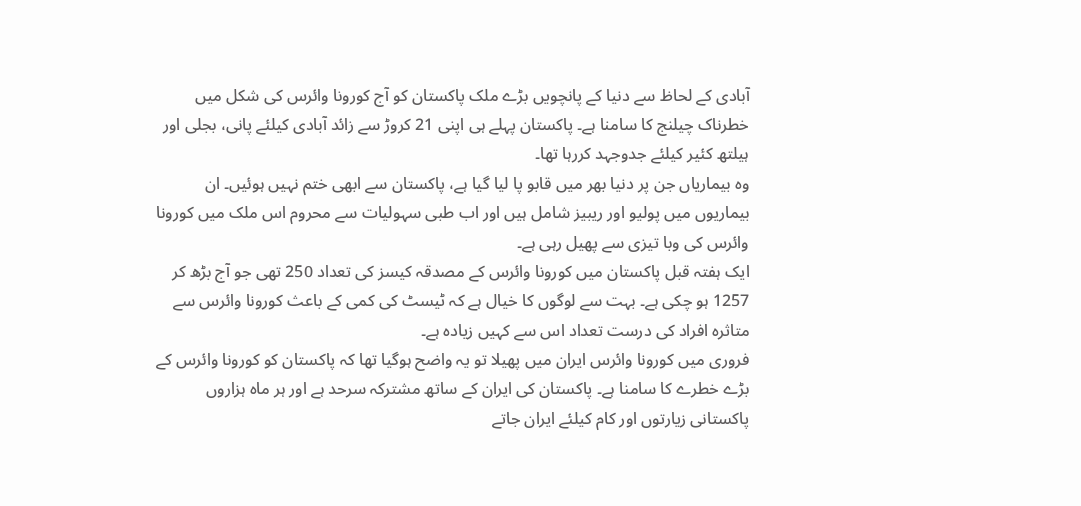آبادی کے لحاظ سے دنیا کے پانچویں بڑے ملک پاکستان کو آج کورونا وائرس کی شکل میں خطرناک چیلنج کا سامنا ہے۔ پاکستان پہلے ہی اپنی 21 کروڑ سے زائد آبادی کیلئے پانی، بجلی اور ہیلتھ کئیر کیلئے جدوجہد کررہا تھا۔
وہ بیماریاں جن پر دنیا بھر میں قابو پا لیا گیا ہے، پاکستان سے ابھی ختم نہیں ہوئیں۔ ان بیماریوں میں پولیو اور ریبیز شامل ہیں اور اب طبی سہولیات سے محروم اس ملک میں کورونا وائرس کی وبا تیزی سے پھیل رہی ہے۔
ایک ہفتہ قبل پاکستان میں کورونا وائرس کے مصدقہ کیسز کی تعداد 250 تھی جو آج بڑھ کر 1257 ہو چکی ہے۔ بہت سے لوگوں کا خیال ہے کہ ٹیسٹ کی کمی کے باعث کورونا وائرس سے متاثرہ افراد کی درست تعداد اس سے کہیں زیادہ ہے۔
فروری میں کورونا وائرس ایران میں پھیلا تو یہ واضح ہوگیا تھا کہ پاکستان کو کورونا وائرس کے بڑے خطرے کا سامنا ہے۔ پاکستان کی ایران کے ساتھ مشترکہ سرحد ہے اور ہر ماہ ہزاروں پاکستانی زیارتوں اور کام کیلئے ایران جاتے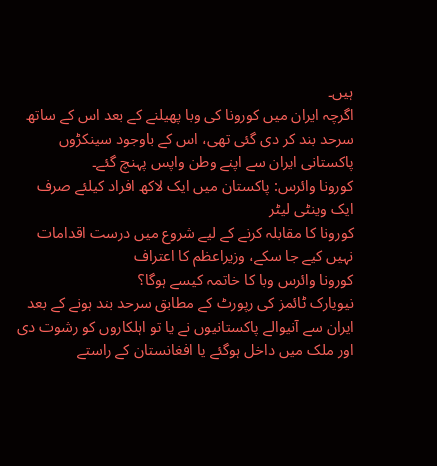ہیں۔
اگرچہ ایران میں کورونا کی وبا پھیلنے کے بعد اس کے ساتھ سرحد بند کر دی گئی تھی، اس کے باوجود سینکڑوں پاکستانی ایران سے اپنے وطن واپس پہنچ گئے۔
کورونا وائرس: پاکستان میں ایک لاکھ افراد کیلئے صرف ایک وینٹی لیٹر
کورونا کا مقابلہ کرنے کے لیے شروع میں درست اقدامات نہیں کیے جا سکے، وزیراعظم کا اعتراف
کورونا وائرس وبا کا خاتمہ کیسے ہوگا؟
نیویارک ٹائمز کی رپورٹ کے مطابق سرحد بند ہونے کے بعد ایران سے آنیوالے پاکستانیوں نے یا تو اہلکاروں کو رشوت دی اور ملک میں داخل ہوگئے یا افغانستان کے راستے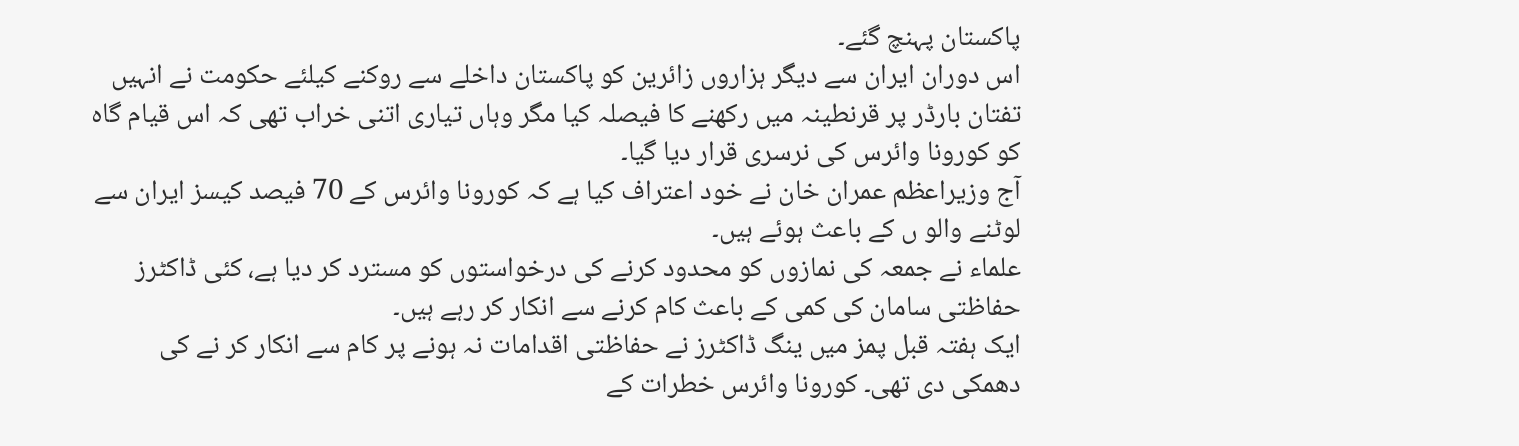پاکستان پہنچ گئے۔
اس دوران ایران سے دیگر ہزاروں زائرین کو پاکستان داخلے سے روکنے کیلئے حکومت نے انہیں تفتان بارڈر پر قرنطینہ میں رکھنے کا فیصلہ کیا مگر وہاں تیاری اتنی خراب تھی کہ اس قیام گاہ کو کورونا وائرس کی نرسری قرار دیا گیا۔
آج وزیراعظم عمران خان نے خود اعتراف کیا ہے کہ کورونا وائرس کے 70 فیصد کیسز ایران سے لوٹنے والو ں کے باعث ہوئے ہیں۔
علماء نے جمعہ کی نمازوں کو محدود کرنے کی درخواستوں کو مسترد کر دیا ہے، کئی ڈاکٹرز حفاظتی سامان کی کمی کے باعث کام کرنے سے انکار کر رہے ہیں۔
ایک ہفتہ قبل پمز میں ینگ ڈاکٹرز نے حفاظتی اقدامات نہ ہونے پر کام سے انکار کر نے کی دھمکی دی تھی۔ کورونا وائرس خطرات کے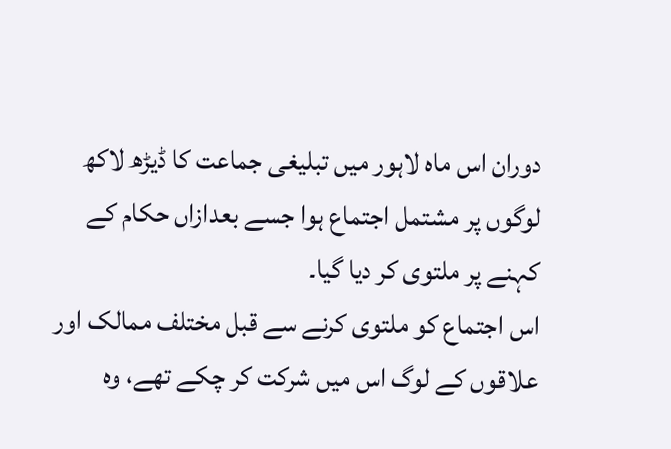دوران اس ماہ لاہور میں تبلیغی جماعت کا ڈیڑھ لاکھ لوگوں پر مشتمل اجتماع ہوا جسے بعدازاں حکام کے کہنے پر ملتوی کر دیا گیا۔
اس اجتماع کو ملتوی کرنے سے قبل مختلف ممالک اور علاقوں کے لوگ اس میں شرکت کر چکے تھے، وہ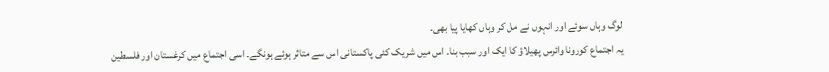لوگ وہاں سوئے اور انہوں نے مل کر وہاں کھایا پیا بھی۔
یہ اجتماع کورونا وائرس پھیلاؤ کا ایک اور سبب بنا۔ اس میں شریک کئی پاکستانی اس سے متاثر ہوئے ہونگے۔ اسی اجتماع میں کرغستان اور فلسطین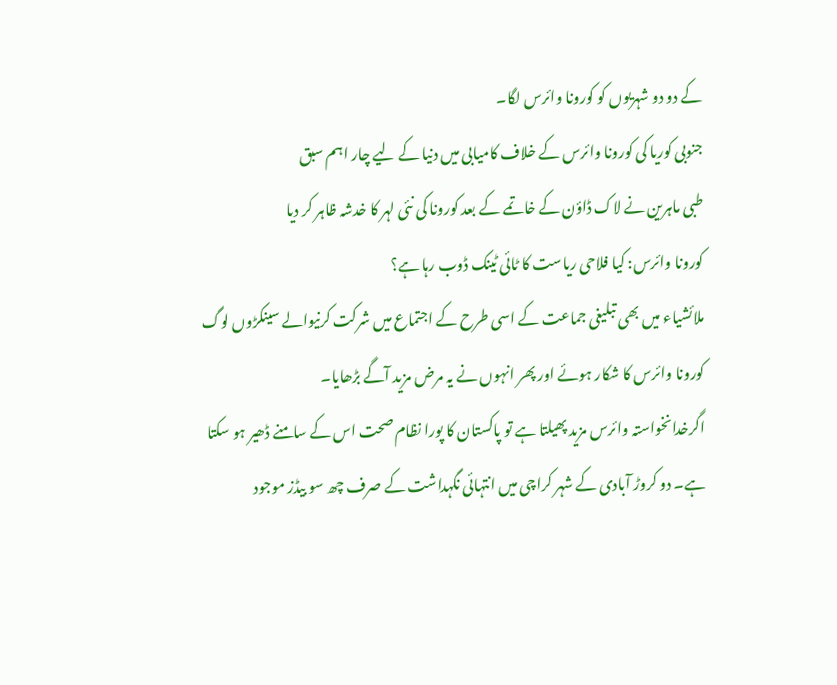کے دو دو شہریوں کو کورونا وائرس لگا۔
جنوبی کوریا کی کورونا وائرس کے خلاف کامیابی میں دنیا کے لیے چار اہم سبق
طبی ماہرین نے لاک ڈاؤن کے خاتمے کے بعد کورونا کی نئی لہر کا خدشہ ظاہر کر دیا
کورونا وائرس: کیا فلاحی ریاست کا ٹائی ٹینک ڈوب رہا ہے؟
ملائشیاء میں بھی تبلیغی جماعت کے اسی طرح کے اجتماع میں شرکت کرنیوالے سینکڑوں لوگ کورونا وائرس کا شکار ہوئے اور پھر انہوں نے یہ مرض مزید آگے بڑھایا۔
اگرخدانخواستہ وائرس مزید پھیلتا ہے تو پاکستان کا پورا نظام صحت اس کے سامنے ڈھیر ہو سکتا ہے۔ دو کروڑ آبادی کے شہر کراچی میں انتہائی نگہداشت کے صرف چھ سو بیڈز موجود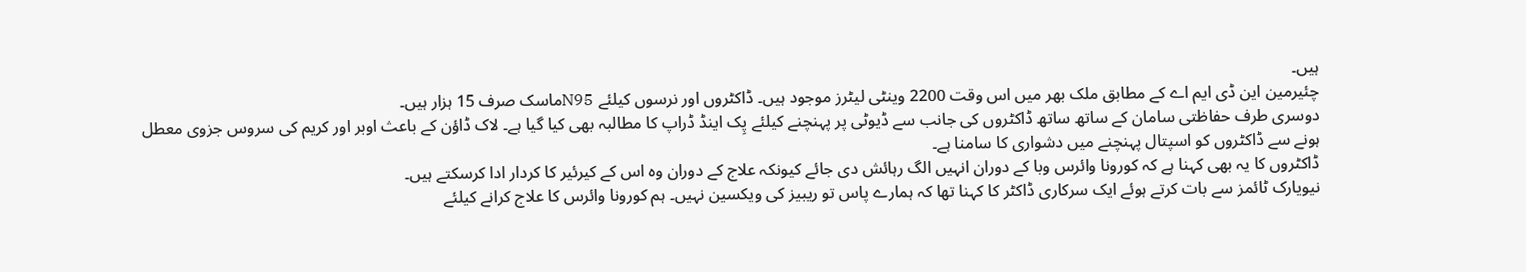ہیں۔
چئیرمین این ڈی ایم اے کے مطابق ملک بھر میں اس وقت 2200 وینٹی لیٹرز موجود ہیں۔ ڈاکٹروں اور نرسوں کیلئے N95ماسک صرف 15 ہزار ہیں۔
دوسری طرف حفاظتی سامان کے ساتھ ساتھ ڈاکٹروں کی جانب سے ڈیوٹی پر پہنچنے کیلئے پِک اینڈ ڈراپ کا مطالبہ بھی کیا گیا ہے۔ لاک ڈاؤن کے باعث اوبر اور کریم کی سروس جزوی معطل ہونے سے ڈاکٹروں کو اسپتال پہنچنے میں دشواری کا سامنا ہے۔
ڈاکٹروں کا یہ بھی کہنا ہے کہ کورونا وائرس وبا کے دوران انہیں الگ رہائش دی جائے کیونکہ علاج کے دوران وہ اس کے کیرئیر کا کردار ادا کرسکتے ہیں۔
نیویارک ٹائمز سے بات کرتے ہوئے ایک سرکاری ڈاکٹر کا کہنا تھا کہ ہمارے پاس تو ریبیز کی ویکسین نہیں۔ ہم کورونا وائرس کا علاج کرانے کیلئے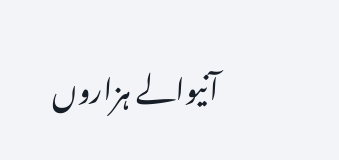آنیوالے ہزاروں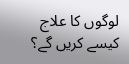لوگوں کا علاج کیسے کریں گے؟